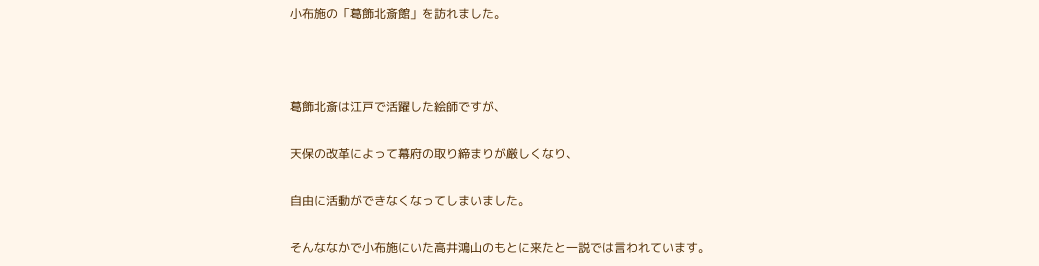小布施の「葛飾北斎館」を訪れました。



葛飾北斎は江戸で活躍した絵師ですが、

天保の改革によって幕府の取り締まりが厳しくなり、

自由に活動ができなくなってしまいました。

そんななかで小布施にいた高井鴻山のもとに来たと一説では言われています。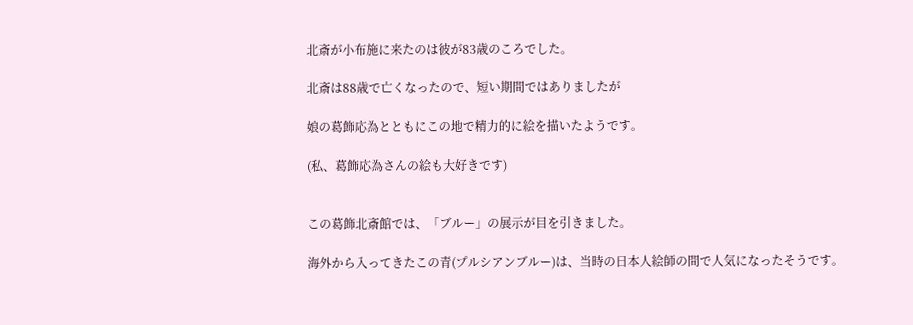北斎が小布施に来たのは彼が83歳のころでした。

北斎は88歳で亡くなったので、短い期間ではありましたが

娘の葛飾応為とともにこの地で精力的に絵を描いたようです。

(私、葛飾応為さんの絵も大好きです)


この葛飾北斎館では、「ブルー」の展示が目を引きました。

海外から入ってきたこの青(プルシアンブルー)は、当時の日本人絵師の間で人気になったそうです。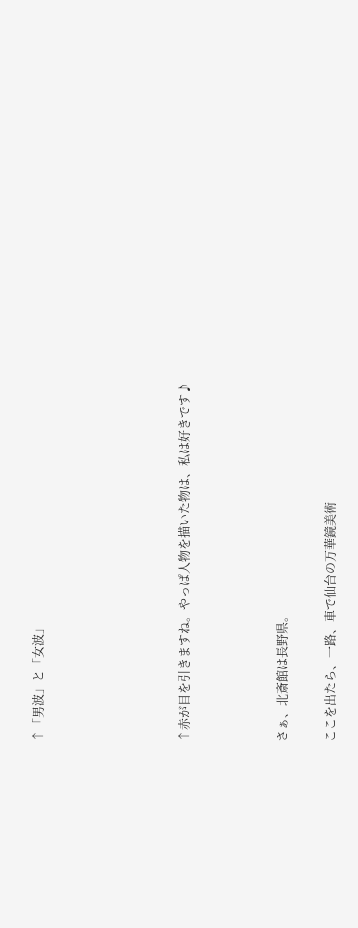↑「男波」と「女波」





↑赤が目を引きますね。やっぱ人物を描いた物は、私は好きです♪



さぁ、北斎館は長野県。

ここを出たら、一路、車で仙台の万華鏡美術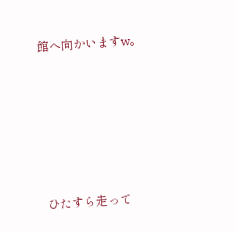館へ向かいますw。







ひたすら走って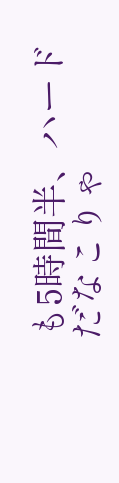も5時間半、ハードだなこりゃ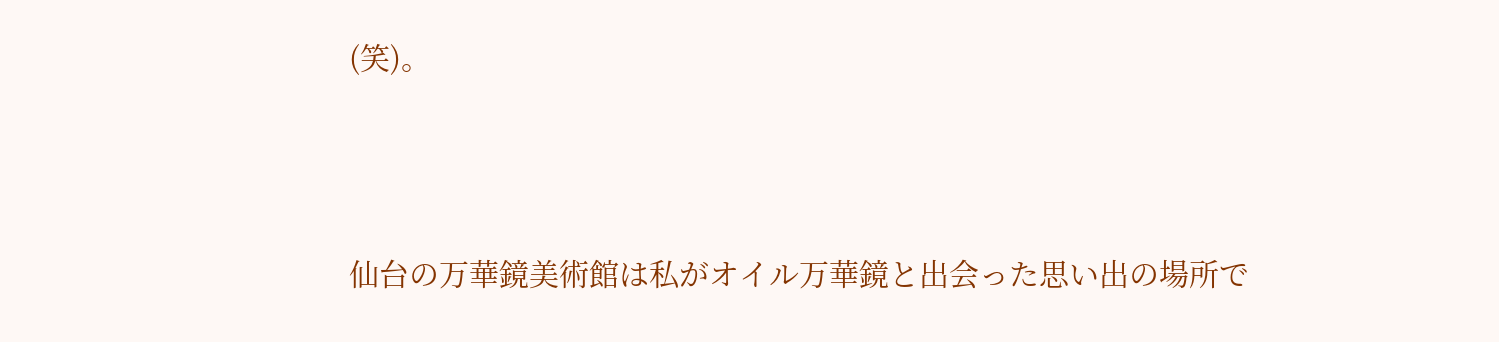(笑)。



仙台の万華鏡美術館は私がオイル万華鏡と出会った思い出の場所で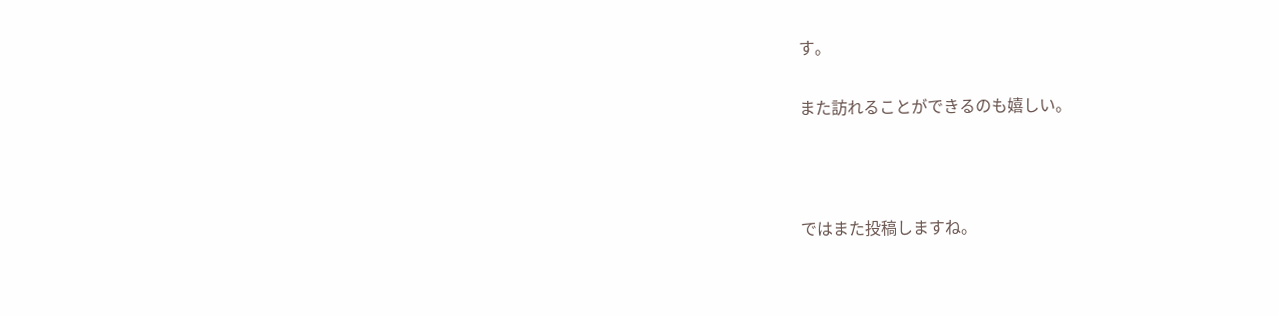す。

また訪れることができるのも嬉しい。



ではまた投稿しますね。